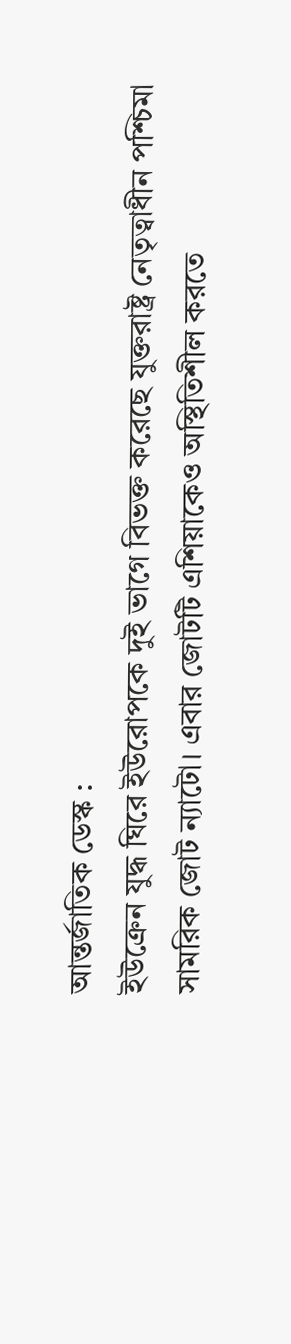আন্তর্জাতিক ডেস্ক :
ইউক্রেন যুদ্ধ ঘিরে ইউরোপকে দুই ভাগে বিভক্ত করেছে যুক্তরাষ্ট্র নেতৃত্বাধীন পশ্চিমা সামরিক জোট ন্যাটো। এবার জোটটি এশিয়াকেও অস্থিতিশীল করতে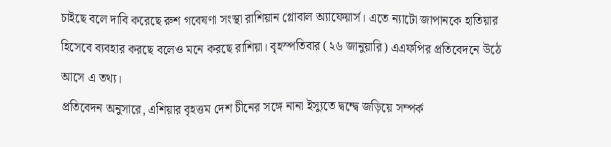চাইছে বলে দাবি করেছে রুশ গবেষণা সংস্থা রাশিয়ান গ্লোবাল অ্যাফেয়ার্স। এতে ন্যাটো জাপানকে হাতিয়ার হিসেবে ব্যবহার করছে বলেও মনে করছে রাশিয়া। বৃহস্পতিবার (২৬ জানুয়ারি) এএফপির প্রতিবেদনে উঠে আসে এ তথ্য।
প্রতিবেদন অনুসারে, এশিয়ার বৃহত্তম দেশ চীনের সঙ্গে নানা ইস্যুতে দ্বন্দ্বে জড়িয়ে সম্পর্ক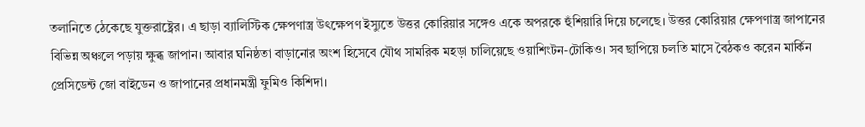তলানিতে ঠেকেছে যুক্তরাষ্ট্রের। এ ছাড়া ব্যালিস্টিক ক্ষেপণাস্ত্র উৎক্ষেপণ ইস্যুতে উত্তর কোরিয়ার সঙ্গেও একে অপরকে হুঁশিয়ারি দিয়ে চলেছে। উত্তর কোরিয়ার ক্ষেপণাস্ত্র জাপানের বিভিন্ন অঞ্চলে পড়ায় ক্ষুব্ধ জাপান। আবার ঘনিষ্ঠতা বাড়ানোর অংশ হিসেবে যৌথ সামরিক মহড়া চালিয়েছে ওয়াশিংটন-টোকিও। সব ছাপিয়ে চলতি মাসে বৈঠকও করেন মার্কিন প্রেসিডেন্ট জো বাইডেন ও জাপানের প্রধানমন্ত্রী ফুমিও কিশিদা।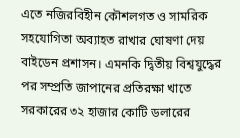এতে নজিরবিহীন কৌশলগত ও সামরিক সহযোগিতা অব্যাহত রাখার ঘোষণা দেয় বাইডেন প্রশাসন। এমনকি দ্বিতীয় বিশ্বযুদ্ধের পর সম্প্রতি জাপানের প্রতিরক্ষা খাতে সরকারের ৩২ হাজার কোটি ডলারের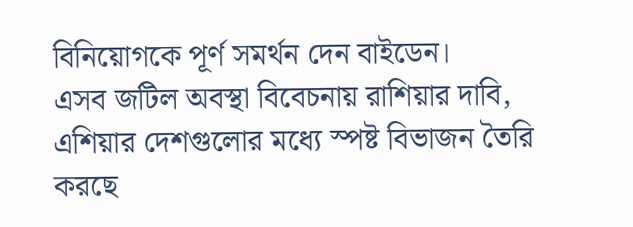বিনিয়োগকে পূর্ণ সমর্থন দেন বাইডেন।
এসব জটিল অবস্থা বিবেচনায় রাশিয়ার দাবি, এশিয়ার দেশগুলোর মধ্যে স্পষ্ট বিভাজন তৈরি করছে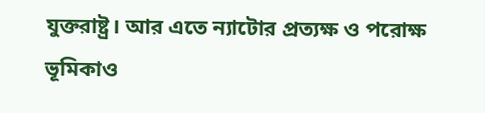যুক্তরাষ্ট্র। আর এতে ন্যাটোর প্রত্যক্ষ ও পরোক্ষ ভূমিকাও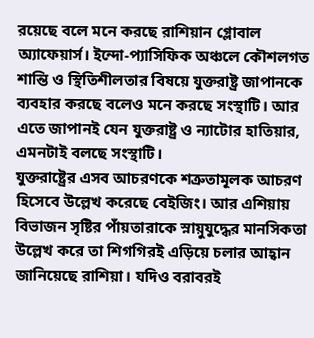রয়েছে বলে মনে করছে রাশিয়ান গ্লোবাল অ্যাফেয়ার্স। ইন্দো-প্যাসিফিক অঞ্চলে কৌশলগত শান্তি ও স্থিতিশীলতার বিষয়ে যুক্তরাষ্ট্র জাপানকে ব্যবহার করছে বলেও মনে করছে সংস্থাটি। আর এতে জাপানই যেন যুক্তরাষ্ট্র ও ন্যাটোর হাতিয়ার, এমনটাই বলছে সংস্থাটি।
যুক্তরাষ্ট্রের এসব আচরণকে শত্রুতামূলক আচরণ হিসেবে উল্লেখ করেছে বেইজিং। আর এশিয়ায় বিভাজন সৃষ্টির পাঁয়তারাকে স্নায়ুযুদ্ধের মানসিকতা উল্লেখ করে তা শিগগিরই এড়িয়ে চলার আহ্বান জানিয়েছে রাশিয়া। যদিও বরাবরই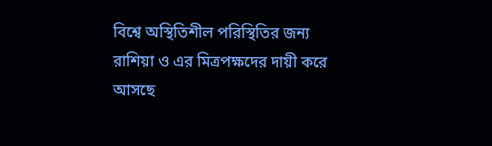বিশ্বে অস্থিতিশীল পরিস্থিতির জন্য রাশিয়া ও এর মিত্রপক্ষদের দায়ী করে আসছে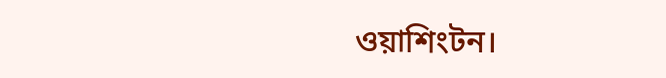ওয়াশিংটন।